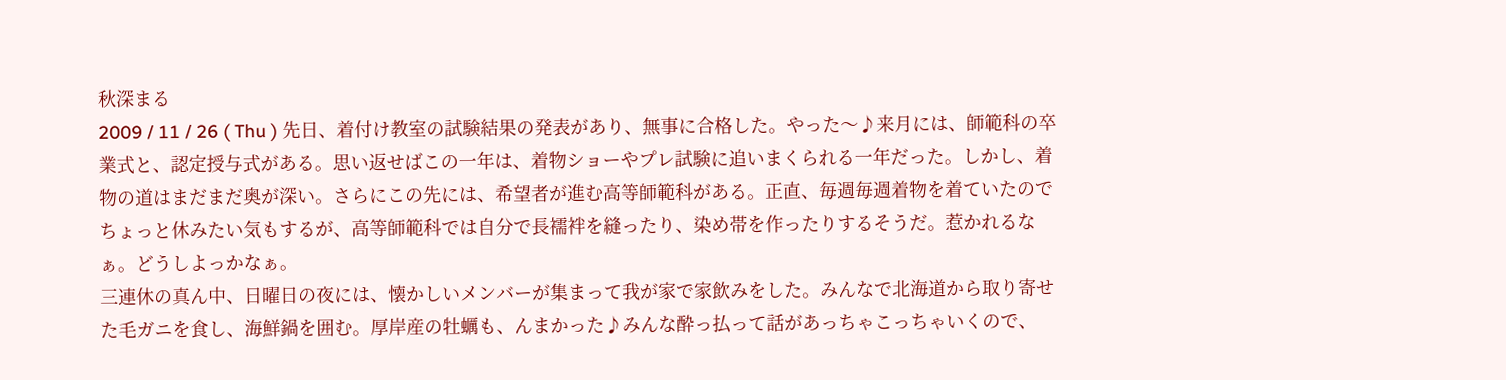秋深まる
2009 / 11 / 26 ( Thu ) 先日、着付け教室の試験結果の発表があり、無事に合格した。やった〜♪来月には、師範科の卒業式と、認定授与式がある。思い返せばこの一年は、着物ショーやプレ試験に追いまくられる一年だった。しかし、着物の道はまだまだ奥が深い。さらにこの先には、希望者が進む高等師範科がある。正直、毎週毎週着物を着ていたのでちょっと休みたい気もするが、高等師範科では自分で長襦袢を縫ったり、染め帯を作ったりするそうだ。惹かれるなぁ。どうしよっかなぁ。
三連休の真ん中、日曜日の夜には、懐かしいメンバーが集まって我が家で家飲みをした。みんなで北海道から取り寄せた毛ガニを食し、海鮮鍋を囲む。厚岸産の牡蠣も、んまかった♪みんな酔っ払って話があっちゃこっちゃいくので、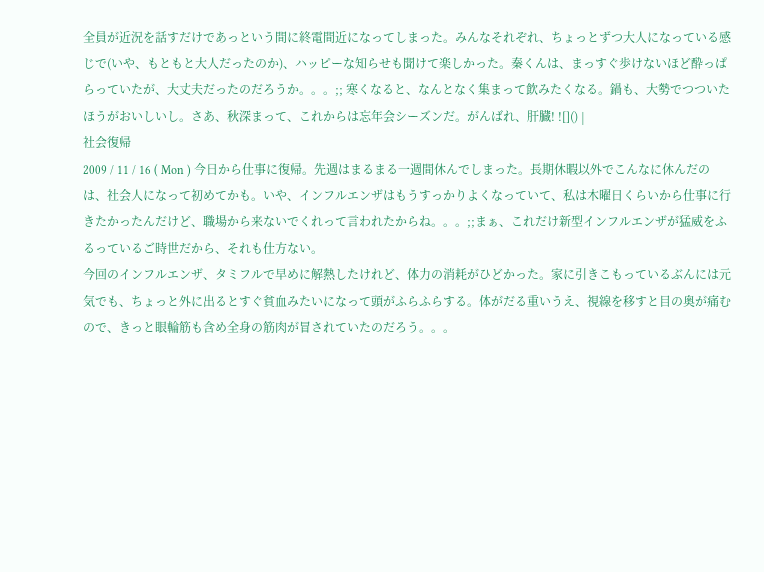全員が近況を話すだけであっという間に終電間近になってしまった。みんなそれぞれ、ちょっとずつ大人になっている感じで(いや、もともと大人だったのか)、ハッピーな知らせも聞けて楽しかった。秦くんは、まっすぐ歩けないほど酔っぱらっていたが、大丈夫だったのだろうか。。。;; 寒くなると、なんとなく集まって飲みたくなる。鍋も、大勢でつついたほうがおいしいし。さあ、秋深まって、これからは忘年会シーズンだ。がんばれ、肝臓! ![]() |
社会復帰
2009 / 11 / 16 ( Mon ) 今日から仕事に復帰。先週はまるまる一週間休んでしまった。長期休暇以外でこんなに休んだのは、社会人になって初めてかも。いや、インフルエンザはもうすっかりよくなっていて、私は木曜日くらいから仕事に行きたかったんだけど、職場から来ないでくれって言われたからね。。。;;まぁ、これだけ新型インフルエンザが猛威をふるっているご時世だから、それも仕方ない。
今回のインフルエンザ、タミフルで早めに解熱したけれど、体力の消耗がひどかった。家に引きこもっているぶんには元気でも、ちょっと外に出るとすぐ貧血みたいになって頭がふらふらする。体がだる重いうえ、視線を移すと目の奥が痛むので、きっと眼輪筋も含め全身の筋肉が冒されていたのだろう。。。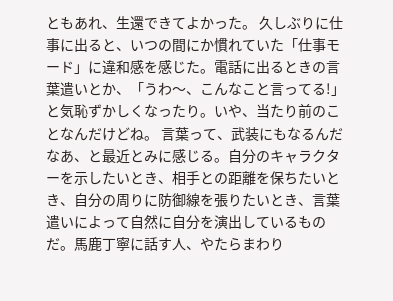ともあれ、生還できてよかった。 久しぶりに仕事に出ると、いつの間にか慣れていた「仕事モード」に違和感を感じた。電話に出るときの言葉遣いとか、「うわ〜、こんなこと言ってる!」と気恥ずかしくなったり。いや、当たり前のことなんだけどね。 言葉って、武装にもなるんだなあ、と最近とみに感じる。自分のキャラクターを示したいとき、相手との距離を保ちたいとき、自分の周りに防御線を張りたいとき、言葉遣いによって自然に自分を演出しているものだ。馬鹿丁寧に話す人、やたらまわり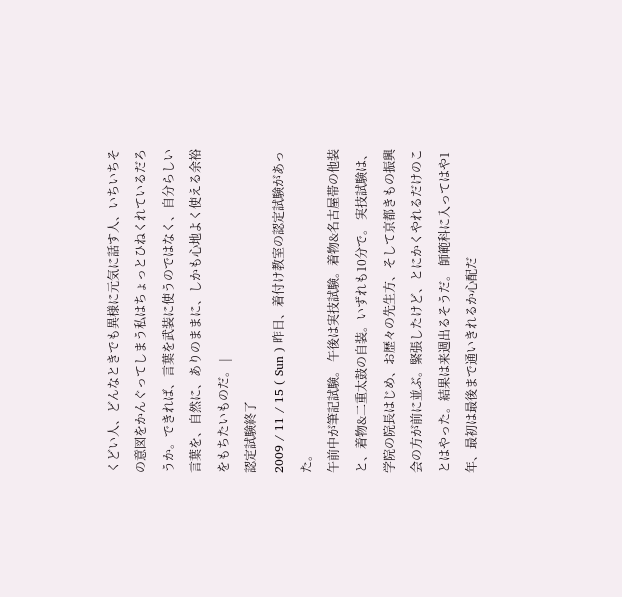くどい人、どんなときでも異様に元気に話す人、いちいちその意図をかんぐってしまう私はちょっとひねくれているだろうか。できれば、言葉を武装に使うのではなく、自分らしい言葉を、自然に、ありのままに、しかも心地よく使える余裕をもちたいものだ。 |
認定試験終了
2009 / 11 / 15 ( Sun ) 昨日、着付け教室の認定試験があった。
午前中が筆記試験。 午後は実技試験。着物&名古屋帯の他装と、着物&二重太鼓の自装。いずれも10分で。 実技試験は、学院の院長はじめ、お歴々の先生方、そして京都きもの振興会の方が前に並ぶ。緊張したけど、とにかくやれるだけのことはやった。結果は来週出るそうだ。 師範科に入ってはや1年、最初は最後まで通いきれるか心配だ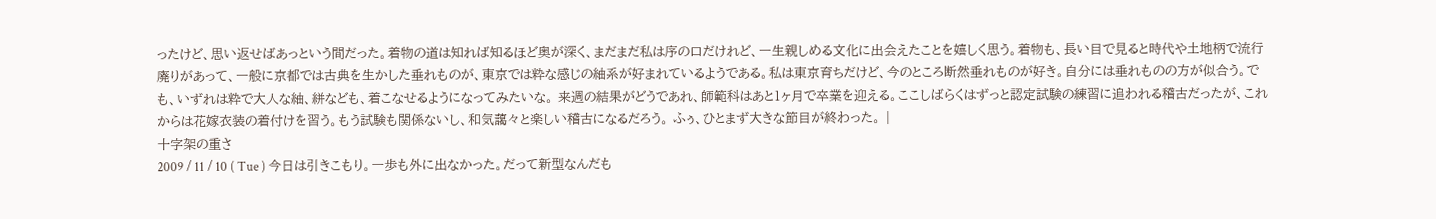ったけど、思い返せばあっという間だった。着物の道は知れば知るほど奥が深く、まだまだ私は序の口だけれど、一生親しめる文化に出会えたことを嬉しく思う。着物も、長い目で見ると時代や土地柄で流行廃りがあって、一般に京都では古典を生かした垂れものが、東京では粋な感じの紬系が好まれているようである。私は東京育ちだけど、今のところ断然垂れものが好き。自分には垂れものの方が似合う。でも、いずれは粋で大人な紬、絣なども、着こなせるようになってみたいな。 来週の結果がどうであれ、師範科はあと1ヶ月で卒業を迎える。ここしばらくはずっと認定試験の練習に追われる稽古だったが、これからは花嫁衣装の着付けを習う。もう試験も関係ないし、和気藹々と楽しい稽古になるだろう。 ふぅ、ひとまず大きな節目が終わった。 |
十字架の重さ
2009 / 11 / 10 ( Tue ) 今日は引きこもり。一歩も外に出なかった。だって新型なんだも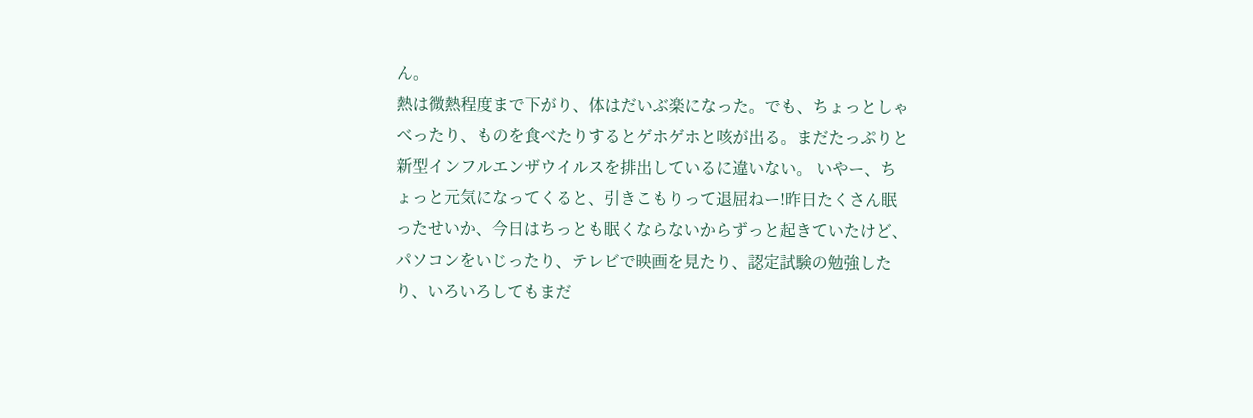ん。
熱は微熱程度まで下がり、体はだいぶ楽になった。でも、ちょっとしゃべったり、ものを食べたりするとゲホゲホと咳が出る。まだたっぷりと新型インフルエンザウイルスを排出しているに違いない。 いやー、ちょっと元気になってくると、引きこもりって退屈ねー!昨日たくさん眠ったせいか、今日はちっとも眠くならないからずっと起きていたけど、パソコンをいじったり、テレビで映画を見たり、認定試験の勉強したり、いろいろしてもまだ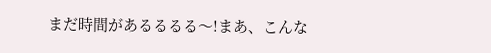まだ時間があるるるる〜!まあ、こんな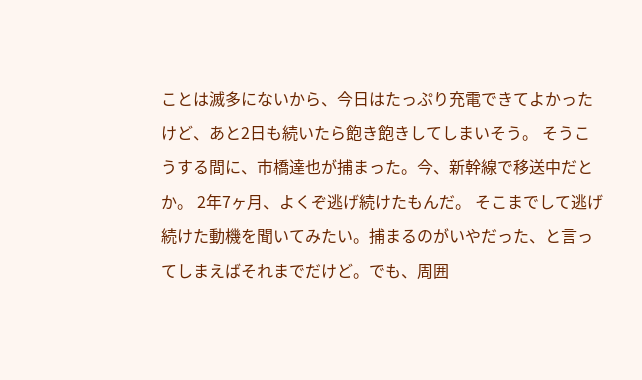ことは滅多にないから、今日はたっぷり充電できてよかったけど、あと2日も続いたら飽き飽きしてしまいそう。 そうこうする間に、市橋達也が捕まった。今、新幹線で移送中だとか。 2年7ヶ月、よくぞ逃げ続けたもんだ。 そこまでして逃げ続けた動機を聞いてみたい。捕まるのがいやだった、と言ってしまえばそれまでだけど。でも、周囲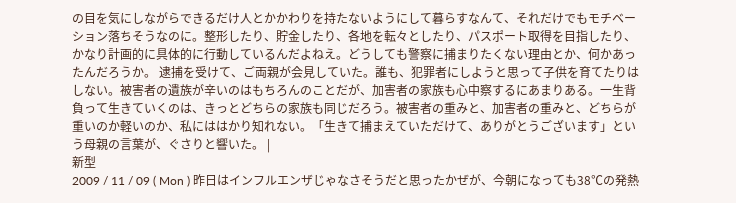の目を気にしながらできるだけ人とかかわりを持たないようにして暮らすなんて、それだけでもモチベーション落ちそうなのに。整形したり、貯金したり、各地を転々としたり、パスポート取得を目指したり、かなり計画的に具体的に行動しているんだよねえ。どうしても警察に捕まりたくない理由とか、何かあったんだろうか。 逮捕を受けて、ご両親が会見していた。誰も、犯罪者にしようと思って子供を育てたりはしない。被害者の遺族が辛いのはもちろんのことだが、加害者の家族も心中察するにあまりある。一生背負って生きていくのは、きっとどちらの家族も同じだろう。被害者の重みと、加害者の重みと、どちらが重いのか軽いのか、私にははかり知れない。「生きて捕まえていただけて、ありがとうございます」という母親の言葉が、ぐさりと響いた。 |
新型
2009 / 11 / 09 ( Mon ) 昨日はインフルエンザじゃなさそうだと思ったかぜが、今朝になっても38℃の発熱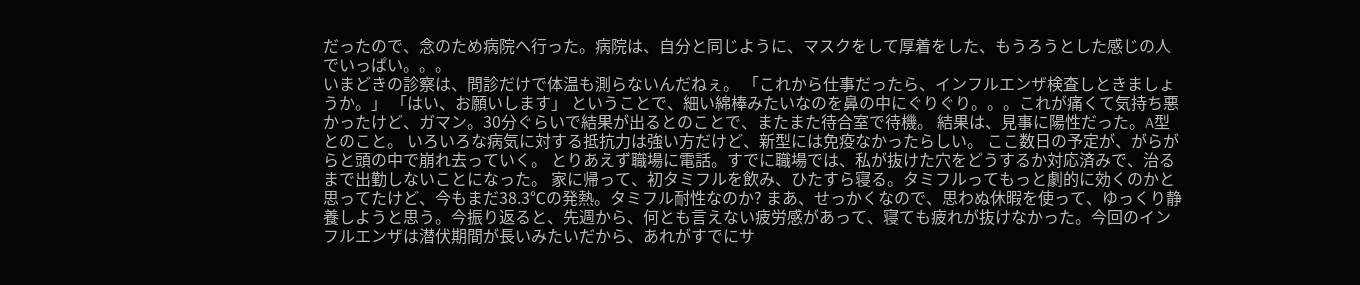だったので、念のため病院へ行った。病院は、自分と同じように、マスクをして厚着をした、もうろうとした感じの人でいっぱい。。。
いまどきの診察は、問診だけで体温も測らないんだねぇ。 「これから仕事だったら、インフルエンザ検査しときましょうか。」 「はい、お願いします」 ということで、細い綿棒みたいなのを鼻の中にぐりぐり。。。これが痛くて気持ち悪かったけど、ガマン。30分ぐらいで結果が出るとのことで、またまた待合室で待機。 結果は、見事に陽性だった。A型とのこと。 いろいろな病気に対する抵抗力は強い方だけど、新型には免疫なかったらしい。 ここ数日の予定が、がらがらと頭の中で崩れ去っていく。 とりあえず職場に電話。すでに職場では、私が抜けた穴をどうするか対応済みで、治るまで出勤しないことになった。 家に帰って、初タミフルを飲み、ひたすら寝る。タミフルってもっと劇的に効くのかと思ってたけど、今もまだ38.3℃の発熱。タミフル耐性なのか? まあ、せっかくなので、思わぬ休暇を使って、ゆっくり静養しようと思う。今振り返ると、先週から、何とも言えない疲労感があって、寝ても疲れが抜けなかった。今回のインフルエンザは潜伏期間が長いみたいだから、あれがすでにサ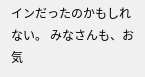インだったのかもしれない。 みなさんも、お気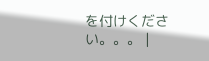を付けください。。。 |